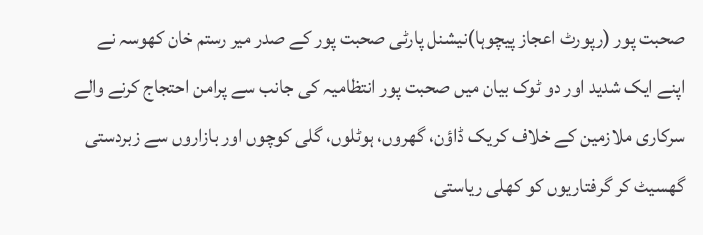صحبت پور (رپورٹ اعجاز پیچوہا)نیشنل پارٹی صحبت پور کے صدر میر رستم خان کھوسہ نے اپنے ایک شدید اور دو ٹوک بیان میں صحبت پور انتظامیہ کی جانب سے پرامن احتجاج کرنے والے سرکاری ملازمین کے خلاف کریک ڈاؤن، گھروں، ہوٹلوں، گلی کوچوں اور بازاروں سے زبردستی گھسیٹ کر گرفتاریوں کو کھلی ریاستی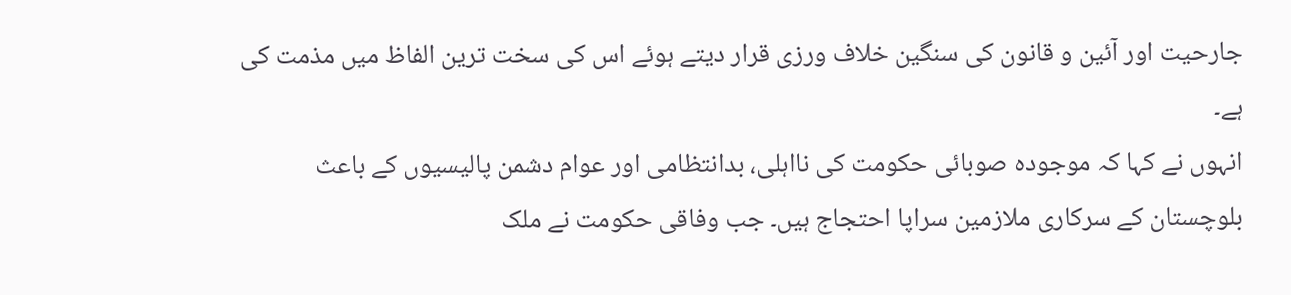جارحیت اور آئین و قانون کی سنگین خلاف ورزی قرار دیتے ہوئے اس کی سخت ترین الفاظ میں مذمت کی ہے۔
انہوں نے کہا کہ موجودہ صوبائی حکومت کی نااہلی، بدانتظامی اور عوام دشمن پالیسیوں کے باعث بلوچستان کے سرکاری ملازمین سراپا احتجاج ہیں۔ جب وفاقی حکومت نے ملک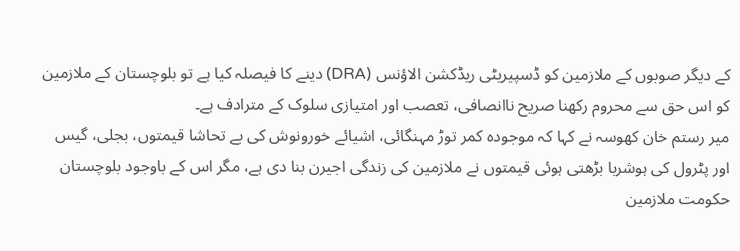کے دیگر صوبوں کے ملازمین کو ڈسپیریٹی ریڈکشن الاؤنس (DRA) دینے کا فیصلہ کیا ہے تو بلوچستان کے ملازمین کو اس حق سے محروم رکھنا صریح ناانصافی، تعصب اور امتیازی سلوک کے مترادف ہے۔
میر رستم خان کھوسہ نے کہا کہ موجودہ کمر توڑ مہنگائی، اشیائے خورونوش کی بے تحاشا قیمتوں، بجلی، گیس اور پٹرول کی ہوشربا بڑھتی ہوئی قیمتوں نے ملازمین کی زندگی اجیرن بنا دی ہے، مگر اس کے باوجود بلوچستان حکومت ملازمین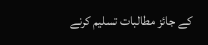کے جائز مطالبات تسلیم کرنے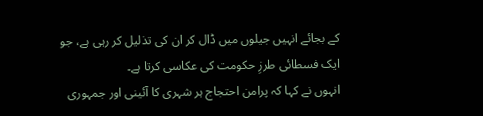کے بجائے انہیں جیلوں میں ڈال کر ان کی تذلیل کر رہی ہے، جو ایک فسطائی طرزِ حکومت کی عکاسی کرتا ہے۔
انہوں نے کہا کہ پرامن احتجاج ہر شہری کا آئینی اور جمہوری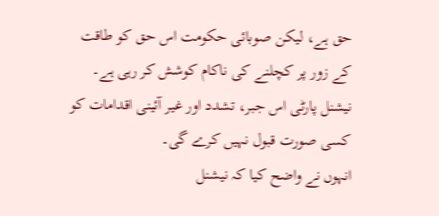حق ہے، لیکن صوبائی حکومت اس حق کو طاقت کے زور پر کچلنے کی ناکام کوشش کر رہی ہے۔ نیشنل پارٹی اس جبر، تشدد اور غیر آئینی اقدامات کو کسی صورت قبول نہیں کرے گی۔
انہوں نے واضح کیا کہ نیشنل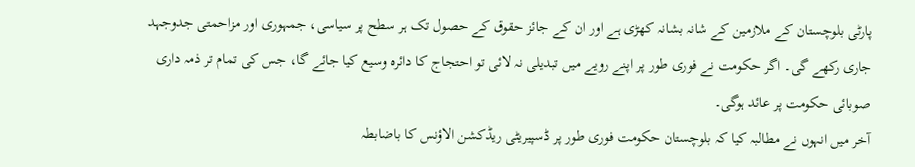پارٹی بلوچستان کے ملازمین کے شانہ بشانہ کھڑی ہے اور ان کے جائز حقوق کے حصول تک ہر سطح پر سیاسی، جمہوری اور مزاحمتی جدوجہد جاری رکھے گی۔ اگر حکومت نے فوری طور پر اپنے رویے میں تبدیلی نہ لائی تو احتجاج کا دائرہ وسیع کیا جائے گا، جس کی تمام تر ذمہ داری صوبائی حکومت پر عائد ہوگی۔
آخر میں انہوں نے مطالبہ کیا کہ بلوچستان حکومت فوری طور پر ڈسپیریٹی ریڈکشن الاؤنس کا باضابطہ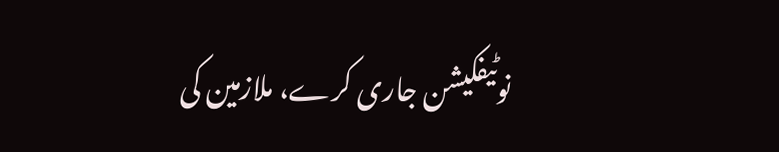نوٹیفکیشن جاری کرے، ملازمین کی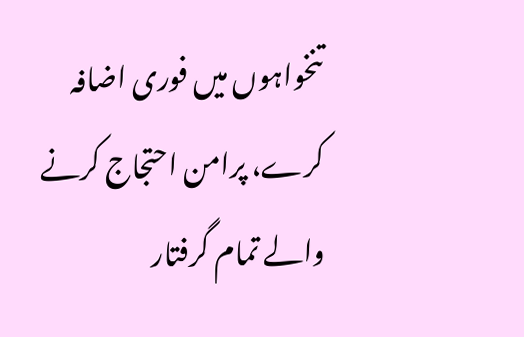تنخواہوں میں فوری اضافہ کرے، پرامن احتجاج کرنے والے تمام گرفتار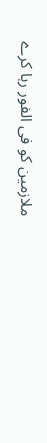ملازمین کو فی الفور رہا کرے